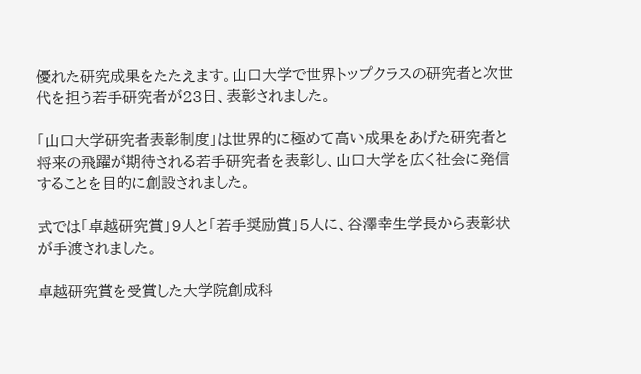優れた研究成果をたたえます。山口大学で世界トップクラスの研究者と次世代を担う若手研究者が23日、表彰されました。

「山口大学研究者表彰制度」は世界的に極めて高い成果をあげた研究者と将来の飛躍が期待される若手研究者を表彰し、山口大学を広く社会に発信することを目的に創設されました。

式では「卓越研究賞」9人と「若手奨励賞」5人に、谷澤幸生学長から表彰状が手渡されました。

卓越研究賞を受賞した大学院創成科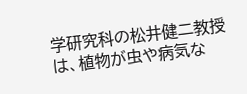学研究科の松井健二教授は、植物が虫や病気な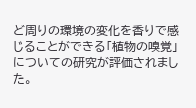ど周りの環境の変化を香りで感じることができる「植物の嗅覚」についての研究が評価されました。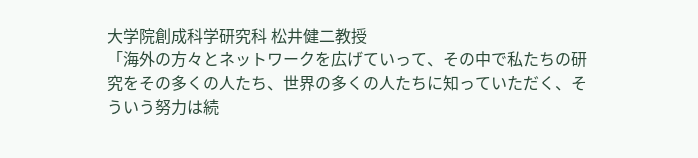大学院創成科学研究科 松井健二教授
「海外の方々とネットワークを広げていって、その中で私たちの研究をその多くの人たち、世界の多くの人たちに知っていただく、そういう努力は続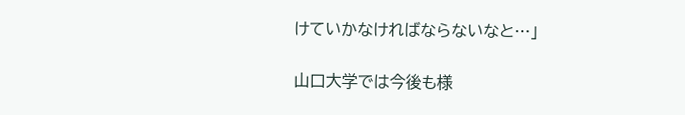けていかなければならないなと…」

山口大学では今後も様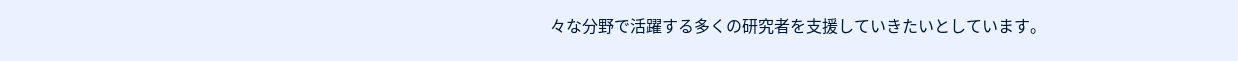々な分野で活躍する多くの研究者を支援していきたいとしています。